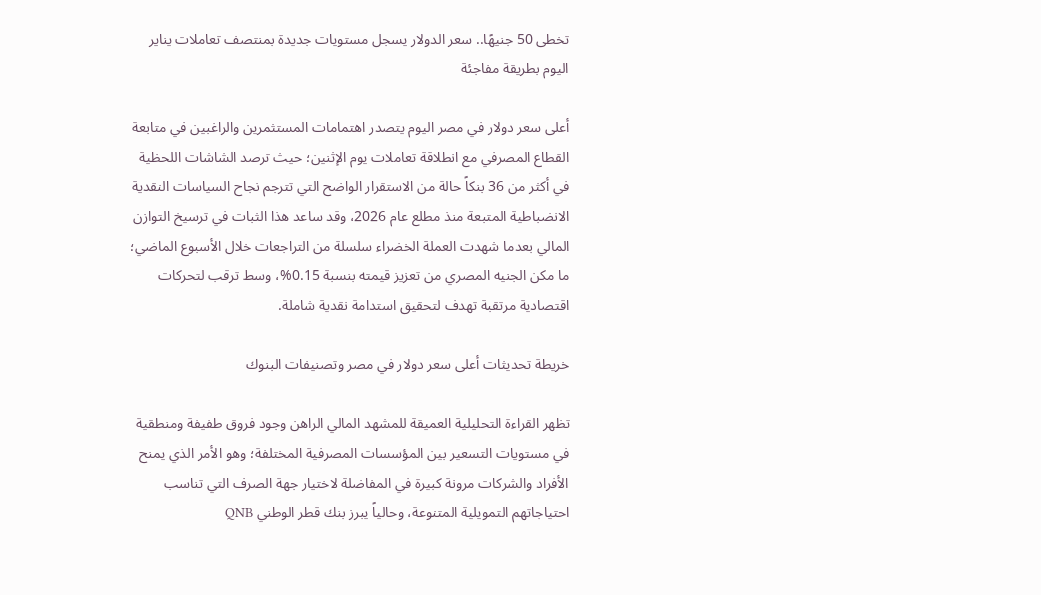تخطى 50 جنيهًا.. سعر الدولار يسجل مستويات جديدة بمنتصف تعاملات يناير اليوم بطريقة مفاجئة

أعلى سعر دولار في مصر اليوم يتصدر اهتمامات المستثمرين والراغبين في متابعة القطاع المصرفي مع انطلاقة تعاملات يوم الإثنين؛ حيث ترصد الشاشات اللحظية في أكثر من 36 بنكاً حالة من الاستقرار الواضح التي تترجم نجاح السياسات النقدية الانضباطية المتبعة منذ مطلع عام 2026، وقد ساعد هذا الثبات في ترسيخ التوازن المالي بعدما شهدت العملة الخضراء سلسلة من التراجعات خلال الأسبوع الماضي؛ ما مكن الجنيه المصري من تعزيز قيمته بنسبة 0.15%، وسط ترقب لتحركات اقتصادية مرتقبة تهدف لتحقيق استدامة نقدية شاملة.

خريطة تحديثات أعلى سعر دولار في مصر وتصنيفات البنوك

تظهر القراءة التحليلية العميقة للمشهد المالي الراهن وجود فروق طفيفة ومنطقية في مستويات التسعير بين المؤسسات المصرفية المختلفة؛ وهو الأمر الذي يمنح الأفراد والشركات مرونة كبيرة في المفاضلة لاختيار جهة الصرف التي تناسب احتياجاتهم التمويلية المتنوعة، وحالياً يبرز بنك قطر الوطني QNB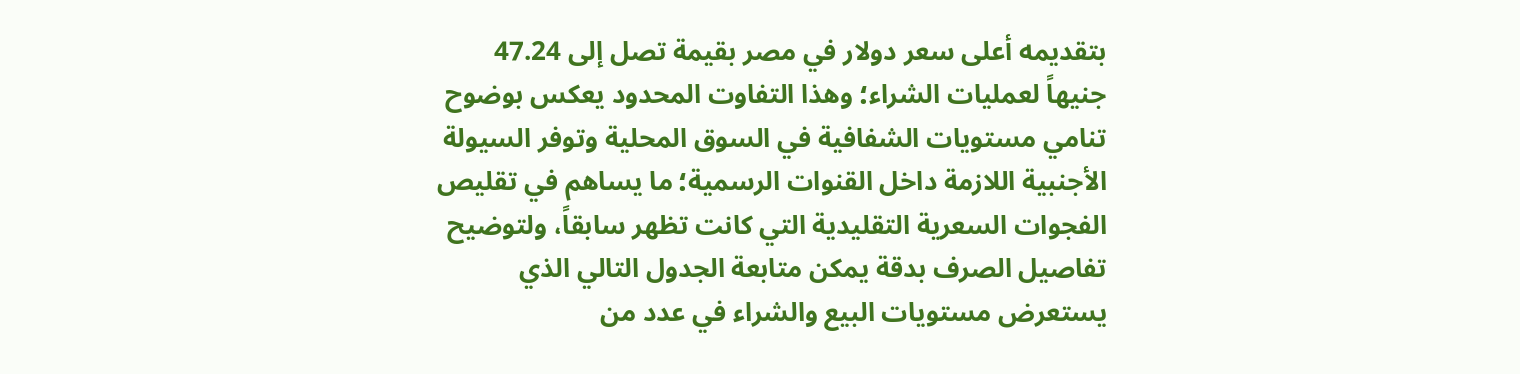بتقديمه أعلى سعر دولار في مصر بقيمة تصل إلى 47.24 جنيهاً لعمليات الشراء؛ وهذا التفاوت المحدود يعكس بوضوح تنامي مستويات الشفافية في السوق المحلية وتوفر السيولة الأجنبية اللازمة داخل القنوات الرسمية؛ ما يساهم في تقليص الفجوات السعرية التقليدية التي كانت تظهر سابقاً، ولتوضيح تفاصيل الصرف بدقة يمكن متابعة الجدول التالي الذي يستعرض مستويات البيع والشراء في عدد من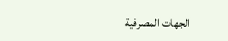الجهات المصرفية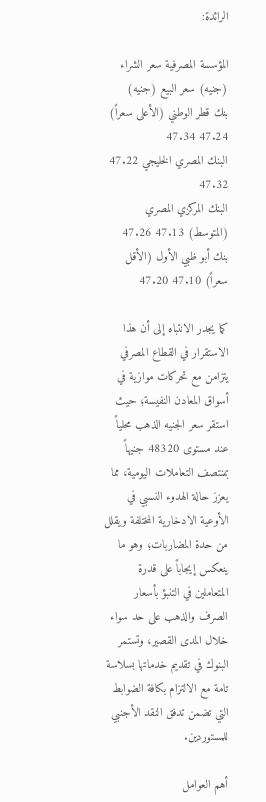الرائدة:

المؤسسة المصرفية سعر الشراء (جنيه) سعر البيع (جنيه)
بنك قطر الوطني (الأعلى سعراً) 47.24 47.34
البنك المصري الخليجي 47.22 47.32
البنك المركزي المصري (المتوسط) 47.13 47.26
بنك أبو ظبي الأول (الأقل سعراً) 47.10 47.20

كما يجدر الانتباه إلى أن هذا الاستقرار في القطاع المصرفي يتزامن مع تحركات موازية في أسواق المعادن النفيسة؛ حيث استقر سعر الجنيه الذهب محلياً عند مستوى 48320 جنيهاً بمنتصف التعاملات اليومية، مما يعزز حالة الهدوء النسبي في الأوعية الادخارية المختلفة ويقلل من حدة المضاربات؛ وهو ما ينعكس إيجاباً على قدرة المتعاملين في التنبؤ بأسعار الصرف والذهب على حد سواء خلال المدى القصير، وتستمر البنوك في تقديم خدماتها بسلاسة تامة مع الالتزام بكافة الضوابط التي تضمن تدفق النقد الأجنبي للمستوردين.

أهم العوامل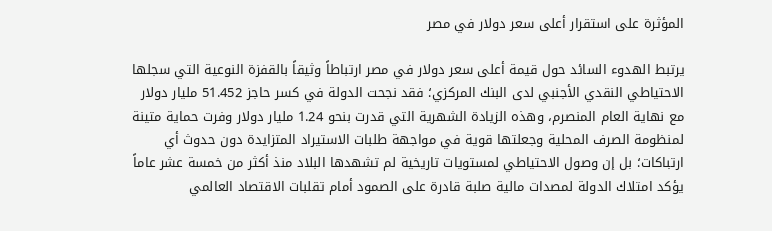المؤثرة على استقرار أعلى سعر دولار في مصر

يرتبط الهدوء السائد حول قيمة أعلى سعر دولار في مصر ارتباطاً وثيقاً بالقفزة النوعية التي سجلها الاحتياطي النقدي الأجنبي لدى البنك المركزي؛ فقد نجحت الدولة في كسر حاجز 51.452 مليار دولار مع نهاية العام المنصرم، وهذه الزيادة الشهرية التي قدرت بنحو 1.24 مليار دولار وفرت حماية متينة لمنظومة الصرف المحلية وجعلتها قوية في مواجهة طلبات الاستيراد المتزايدة دون حدوث أي ارتباكات؛ بل إن وصول الاحتياطي لمستويات تاريخية لم تشهدها البلاد منذ أكثر من خمسة عشر عاماً يؤكد امتلاك الدولة لمصدات مالية صلبة قادرة على الصمود أمام تقلبات الاقتصاد العالمي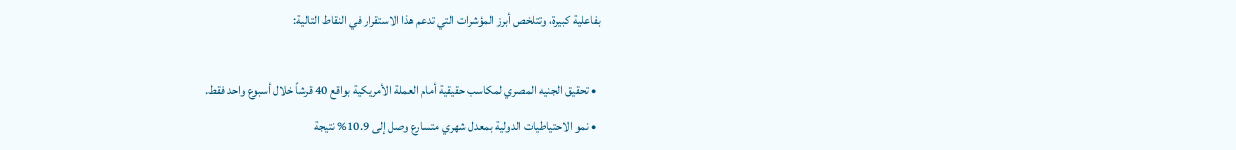بفاعلية كبيرة، وتتلخص أبرز المؤشرات التي تدعم هذا الاستقرار في النقاط التالية:

  • تحقيق الجنيه المصري لمكاسب حقيقية أمام العملة الأمريكية بواقع 40 قرشاً خلال أسبوع واحد فقط.
  • نمو الاحتياطيات الدولية بمعدل شهري متسارع وصل إلى 10.9% نتيجة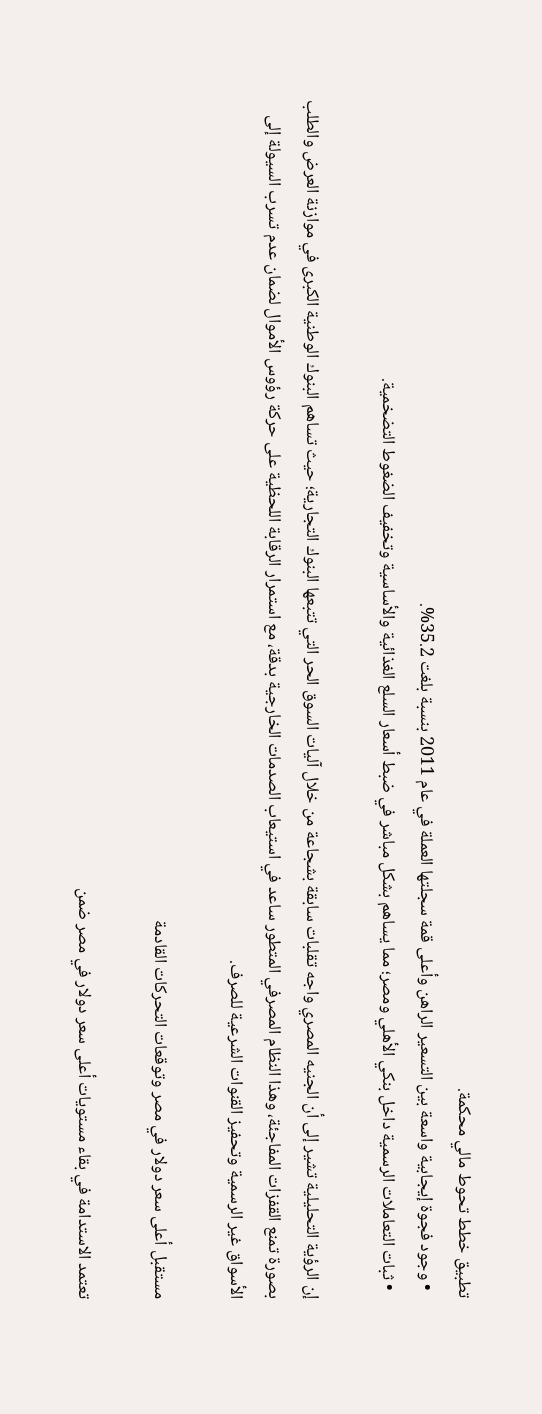تطبيق خطط تحوط مالي محكمة.
  • وجود فجوة إيجابية واسعة بين التسعير الراهن وأعلى قمة سجلتها العملة في عام 2011 بنسبة بلغت 35.2%.
  • ثبات التعاملات الرسمية داخل بنكي الأهلي ومصر؛ مما يساهم بشكل مباشر في ضبط أسعار السلع الغذائية والأساسية وتخفيف الضغوط التضخمية.

إن الرؤية التحليلية تشير إلى أن الجنيه المصري واجه تقلبات سابقة بشجاعة من خلال آليات السوق الحر التي تتبعها البنوك التجارية؛ حيث تساهم البنوك الوطنية الكبرى في موازنة العرض والطلب بصورة تمنع القفزات المفاجئة، وهذا النظام المصرفي المتطور ساعد في استيعاب الصدمات الخارجية بدقة، مع استمرار الرقابة اللحظية على حركة رؤوس الأموال لضمان عدم تسرب السيولة إلى الأسواق غير الرسمية وتحفيز القنوات الشرعية للصرف.

مستقبل أعلى سعر دولار في مصر وتوقعات التحركات القادمة

تعتمد الاستدامة في بقاء مستويات أعلى سعر دولار في مصر ضمن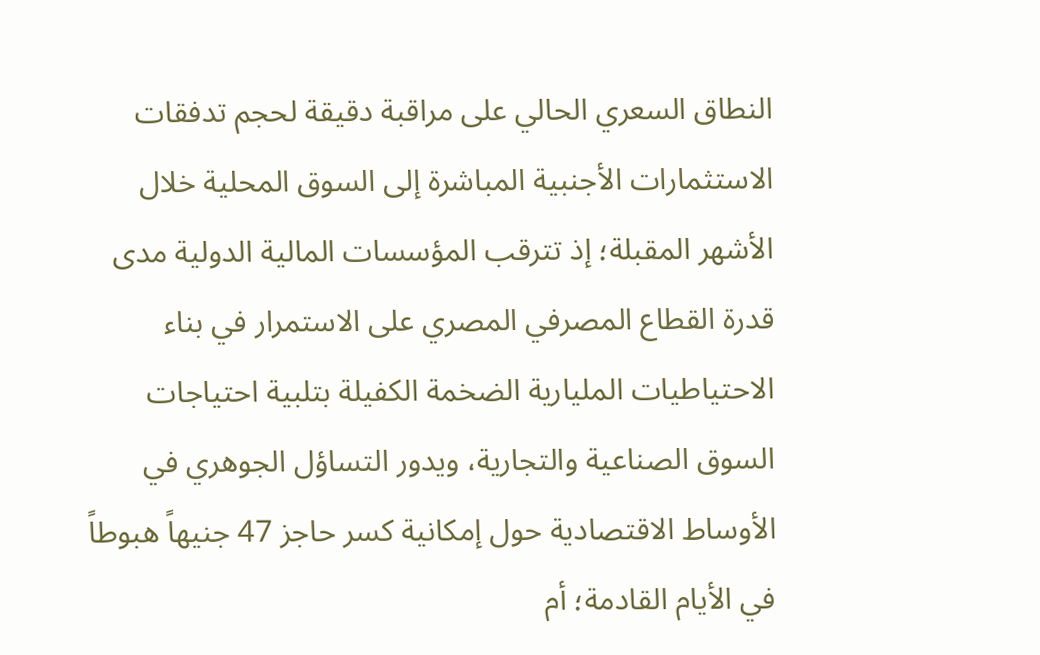النطاق السعري الحالي على مراقبة دقيقة لحجم تدفقات الاستثمارات الأجنبية المباشرة إلى السوق المحلية خلال الأشهر المقبلة؛ إذ تترقب المؤسسات المالية الدولية مدى قدرة القطاع المصرفي المصري على الاستمرار في بناء الاحتياطيات المليارية الضخمة الكفيلة بتلبية احتياجات السوق الصناعية والتجارية، ويدور التساؤل الجوهري في الأوساط الاقتصادية حول إمكانية كسر حاجز 47 جنيهاً هبوطاً في الأيام القادمة؛ أم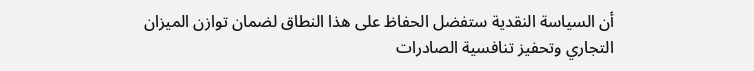أن السياسة النقدية ستفضل الحفاظ على هذا النطاق لضمان توازن الميزان التجاري وتحفيز تنافسية الصادرات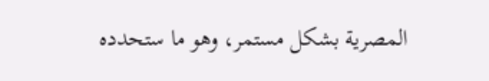المصرية بشكل مستمر، وهو ما ستحدده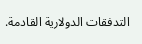التدفقات الدولارية القادمة.